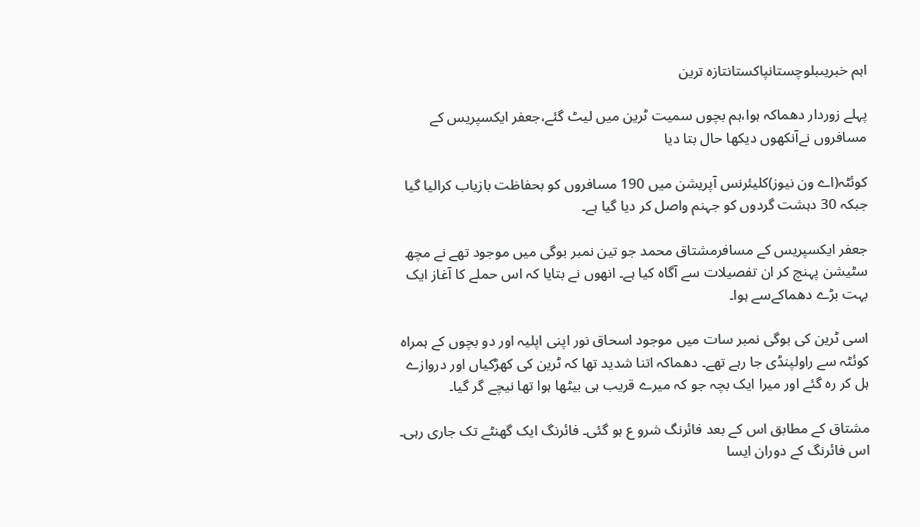اہم خبریںبلوچستانپاکستانتازہ ترین

پہلے زوردار دھماکہ ہوا،ہم بچوں سمیت ٹرین میں لیٹ گئے،جعفر ایکسپریس کے مسافروں نےآنکھوں دیکھا حال بتا دیا

کوئٹہ(اے ون نیوز)کلیئرنس آپریشن میں 190 مسافروں کو بحفاظت بازیاب کرالیا گیا جبکہ 30 دہشت گردوں کو جہنم واصل کر دیا گیا ہے۔

جعفر ایکسپریس کے مسافرمشتاق محمد جو تین نمبر بوگی میں موجود تھے نے مچھ سٹیشن پہنچ کر ان تفصیلات سے آگاہ کیا ہے۔ انھوں نے بتایا کہ اس حملے کا آغاز ایک بہت بڑے دھماکےسے ہوا۔

اسی ٹرین کی بوگی نمبر سات میں موجود اسحاق نور اپنی اپلیہ اور دو بچوں کے ہمراہ کوئٹہ سے راولپنڈی جا رہے تھے۔ دھماکہ اتنا شدید تھا کہ ٹرین کی کھڑکیاں اور دروازے ہل کر رہ گئے اور میرا ایک بچہ جو کہ میرے قریب ہی بیٹھا ہوا تھا نیچے گر گیا۔

مشتاق کے مطابق اس کے بعد فائرنگ شرو ع ہو گئی۔ فائرنگ ایک گھنٹے تک جاری رہی۔ اس فائرنگ کے دوران ایسا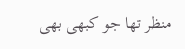منظر تھا جو کبھی بھی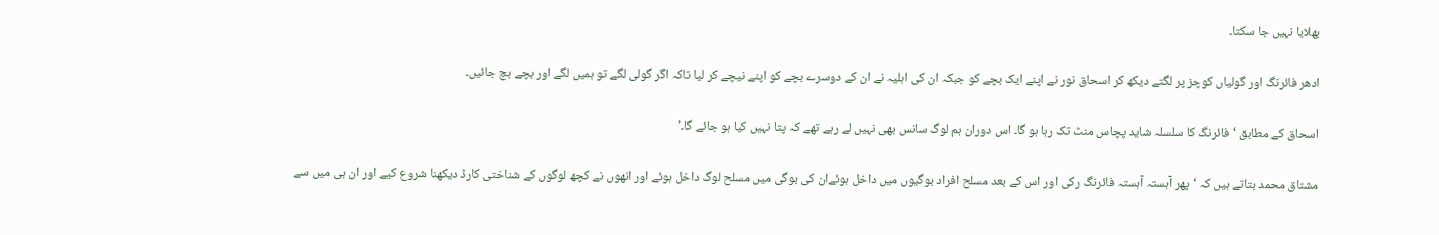بھلایا نہیں جا سکتا۔

ادھر فائرنگ اور گولیاں کوچز پر لگتے دیکھ کر اسحاق نور نے اپنے ایک بچے کو جبکہ ان کی اہلیہ نے ان کے دوسرے بچے کو اپنے نیچے کر لیا تاکہ اگر گولی لگے تو ہمیں لگے اور بچے بچ جائیں۔

اسحاق کے مطابق ‘فائرنگ کا سلسلہ شاید پچاس منٹ تک رہا ہو گا۔ اس دوران ہم لوگ سانس بھی نہیں لے رہے تھے کہ پتا نہیں کیا ہو جائے گا۔’

مشتاق محمد بتاتے ہیں کہ ‘پھر آہستہ آہستہ فائرنگ رکی اور اس کے بعد مسلح افراد بوگیوں میں داخل ہوئےان کی بوگی میں مسلح لوگ داخل ہوئے اور انھوں نے کچھ لوگوں کے شناختی کارڈ دیکھنا شروع کیے اور ان ہی میں سے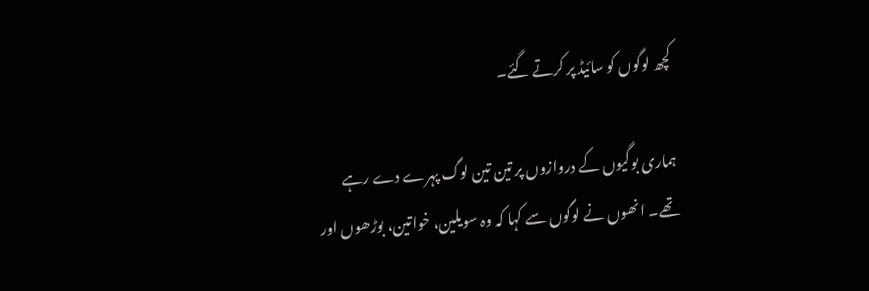کچھ لوگوں کو سائیڈ پر کرتے گئے۔

ہماری بوگیوں کے دروازوں پر تین تین لوگ پہرے دے رہے تھے۔ انھوں نے لوگوں سے کہا کہ وہ سویلین، خواتین، بوڑھوں اور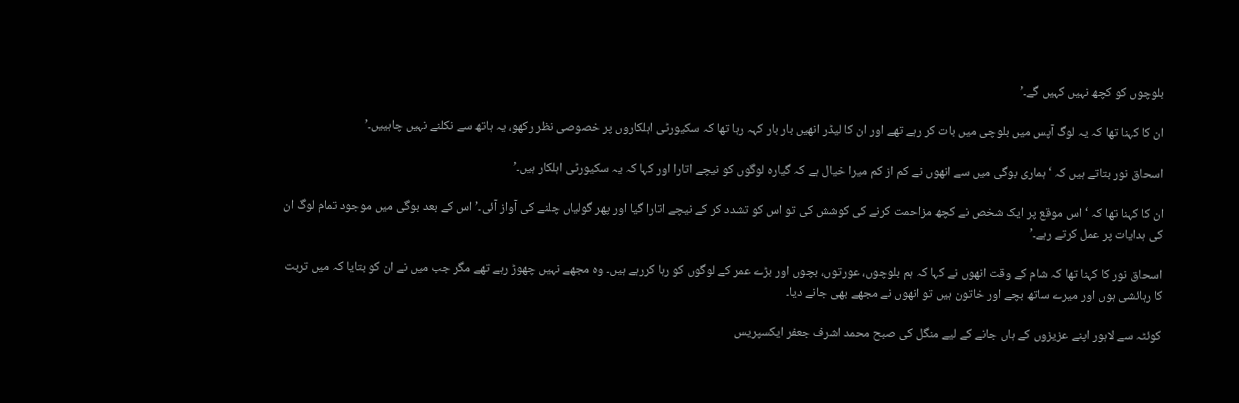بلوچوں کو کچھ نہیں کہیں گے۔’

ان کا کہنا تھا کہ یہ لوگ آپس میں بلوچی میں بات کر رہے تھے اور ان کا لیڈر انھیں بار بار کہہ رہا تھا کہ سکیورٹی اہلکاروں پر خصوصی نظر رکھو، یہ ہاتھ سے نکلنے نہیں چاہییں۔’

اسحاق نور بتاتے ہیں کہ ‘ہماری بوگی میں سے انھوں نے کم از کم میرا خیال ہے کہ گیارہ لوگوں کو نیچے اتارا اور کہا کہ یہ سکیورٹی اہلکار ہیں۔’

ان کا کہنا تھا کہ ‘اس موقع پر ایک شخص نے کچھ مزاحمت کرنے کی کوشش کی تو اس کو تشدد کر کے نیچے اتارا گیا اور پھر گولیاں چلنے کی آواز آئی۔’اس کے بعد بوگی میں موجود تمام لوگ ان کی ہدایات پر عمل کرتے رہے۔’

اسحاق نور کا کہنا تھا کہ شام کے وقت انھوں نے کہا کہ ہم بلوچوں، عورتوں، بچوں اور بڑے عمر کے لوگوں کو رہا کررہے ہیں۔ وہ مجھے نہیں چھوڑ رہے تھے مگر جب میں نے ان کو بتایا کہ میں تربت کا رہائشی ہوں اور میرے ساتھ بچے اور خاتون ہیں تو انھوں نے مجھے بھی جانے دیا۔

کوئٹہ سے لاہور اپنے عزیزوں کے ہاں جانے کے لیے منگل کی صبح محمد اشرف جعفر ایکسپریس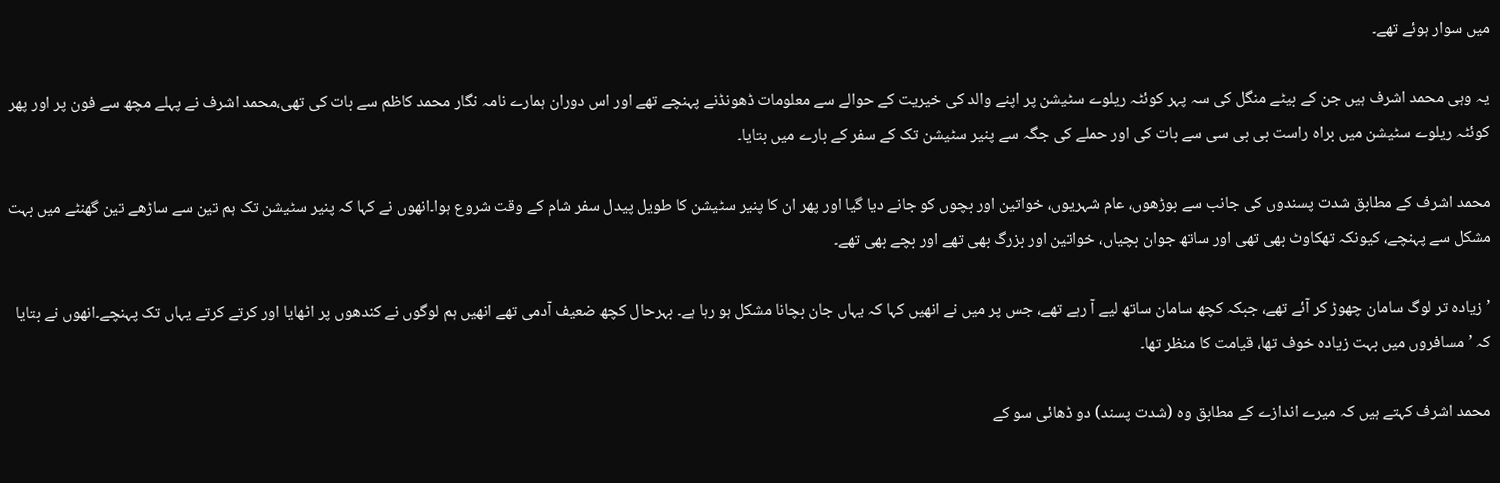میں سوار ہوئے تھے۔

یہ وہی محمد اشرف ہیں جن کے بیٹے منگل کی سہ پہر کوئٹہ ریلوے سٹیشن پر اپنے والد کی خیریت کے حوالے سے معلومات ڈھونڈنے پہنچے تھے اور اس دوران ہمارے نامہ نگار محمد کاظم سے بات کی تھی،محمد اشرف نے پہلے مچھ سے فون پر اور پھر کوئٹہ ریلوے سٹیشن میں براہ راست بی بی سی سے بات کی اور حملے کی جگہ سے پنیر سٹیشن تک کے سفر کے بارے میں بتایا۔

محمد اشرف کے مطابق شدت پسندوں کی جانب سے بوڑھوں، عام شہریوں، خواتین اور بچوں کو جانے دیا گیا اور پھر ان کا پنیر سٹیشن کا طویل پیدل سفر شام کے وقت شروع ہوا۔انھوں نے کہا کہ پنیر سٹیشن تک ہم تین سے ساڑھے تین گھنٹے میں بہت مشکل سے پہنچے، کیونکہ تھکاوٹ بھی تھی اور ساتھ جوان بچیاں، خواتین اور بزرگ بھی تھے اور بچے بھی تھے۔

’زیادہ تر لوگ سامان چھوڑ کر آئے تھے، جبکہ کچھ سامان ساتھ لیے آ رہے تھے، جس پر میں نے انھیں کہا کہ یہاں جان بچانا مشکل ہو رہا ہے۔ بہرحال کچھ ضعیف آدمی تھے انھیں ہم لوگوں نے کندھوں پر اٹھایا اور کرتے کرتے یہاں تک پہنچے۔انھوں نے بتایا کہ ’مسافروں میں بہت زیادہ خوف تھا، قیامت کا منظر تھا۔

محمد اشرف کہتے ہیں کہ میرے اندازے کے مطابق وہ (شدت پسند) دو ڈھائی سو کے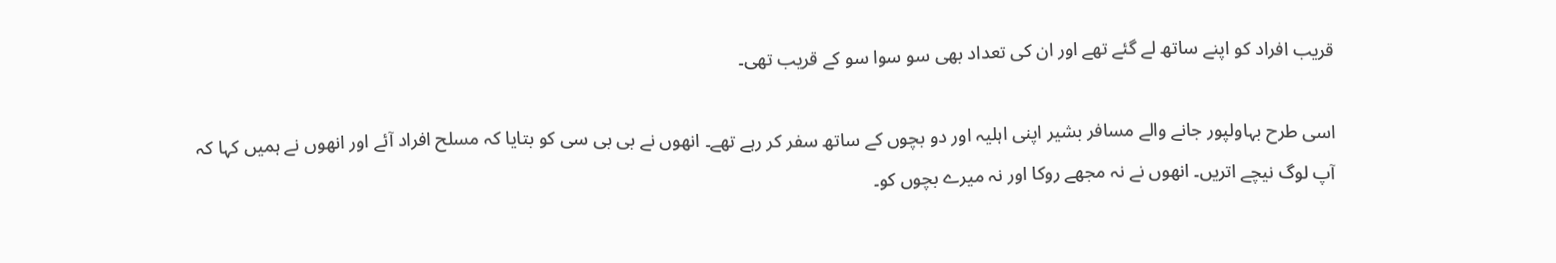قریب افراد کو اپنے ساتھ لے گئے تھے اور ان کی تعداد بھی سو سوا سو کے قریب تھی۔

اسی طرح بہاولپور جانے والے مسافر بشیر اپنی اہلیہ اور دو بچوں کے ساتھ سفر کر رہے تھے۔ انھوں نے بی بی سی کو بتایا کہ مسلح افراد آئے اور انھوں نے ہمیں کہا کہ آپ لوگ نیچے اتریں۔ انھوں نے نہ مجھے روکا اور نہ میرے بچوں کو۔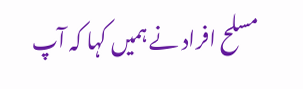مسلح افراد نے ہمیں کہا کہ آپ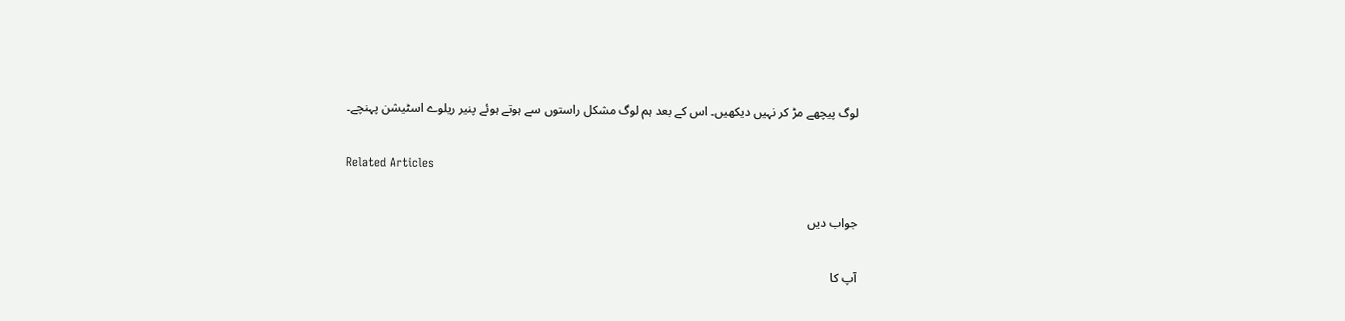لوگ پیچھے مڑ کر نہیں دیکھیں۔ اس کے بعد ہم لوگ مشکل راستوں سے ہوتے ہوئے پنیر ریلوے اسٹیشن پہنچے۔

Related Articles

جواب دیں

آپ کا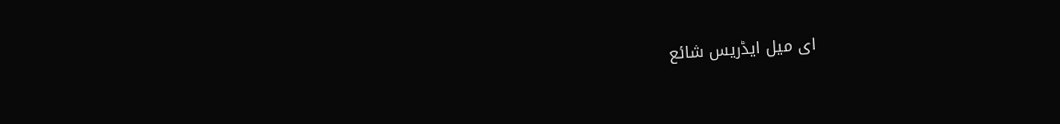ای میل ایڈریس شائع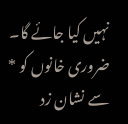نہیں کیا جائے گا۔ ضروری خانوں کو * سے نشان زد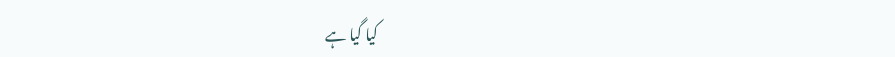کیا گیا ہے